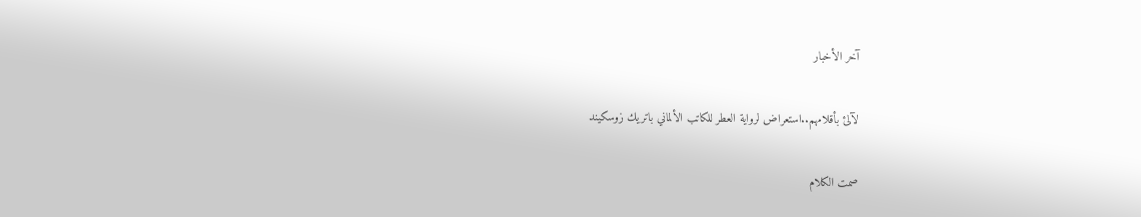آخر الأخبار

لآلئ بأقلامهم..استعراض لرواية العطر للكاتب الألماني باتريك زوسكيند

صمت الكلام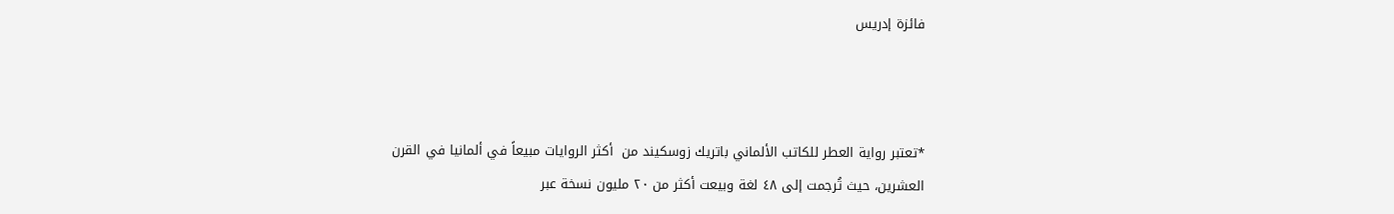فائزة إدريس



*تعتبر رواية العطر للكاتب الألماني باتريك زوسكيند من  أكثر الروايات مبيعاً في ألمانيا في القرن العشرين، حيث تُرجمت إلى ٤٨ لغة وبيعت أكثر من ٢٠ مليون نسخة عبر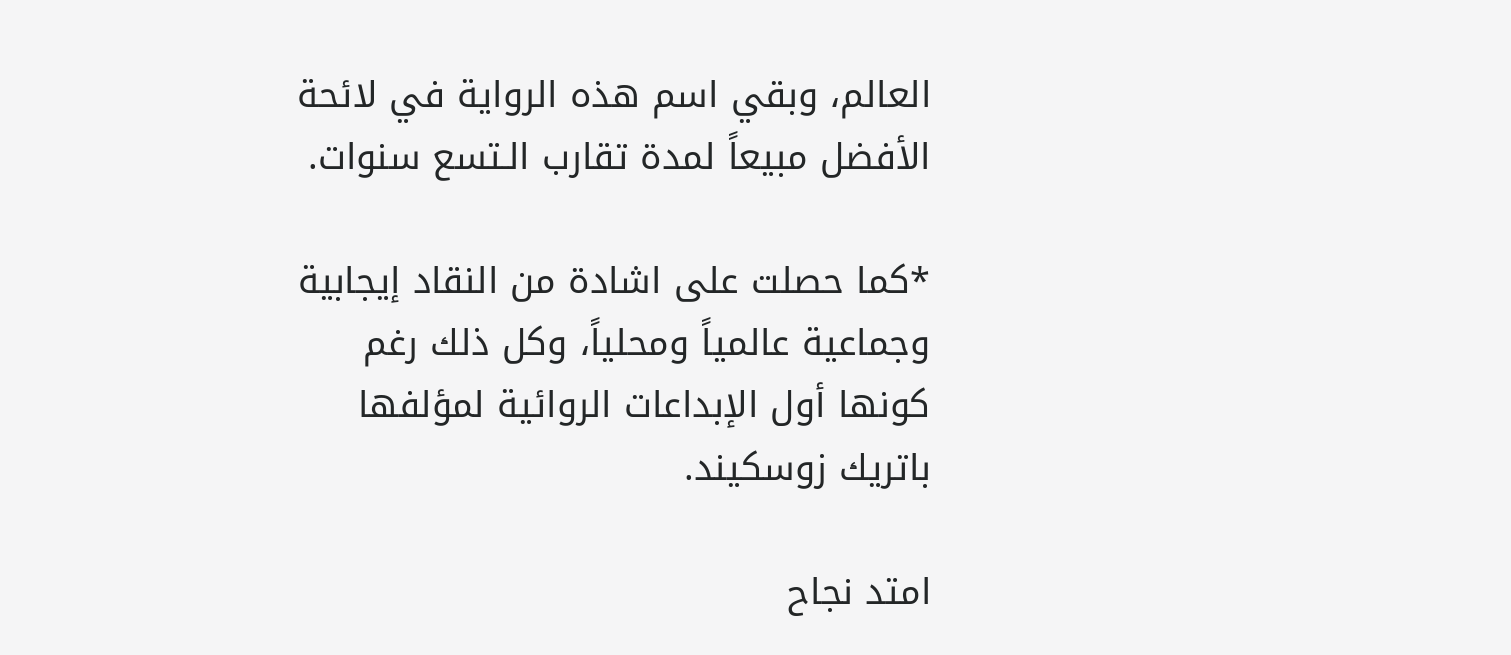العالم، وبقي اسم هذه الرواية في لائحة الأفضل مبيعاً لمدة تقارب الـتسع سنوات.

*كما حصلت على اشادة من النقاد إيجابية وجماعية عالمياً ومحلياً، وكل ذلك رغم كونها أول الإبداعات الروائية لمؤلفها باتريك زوسكيند.

امتد نجاح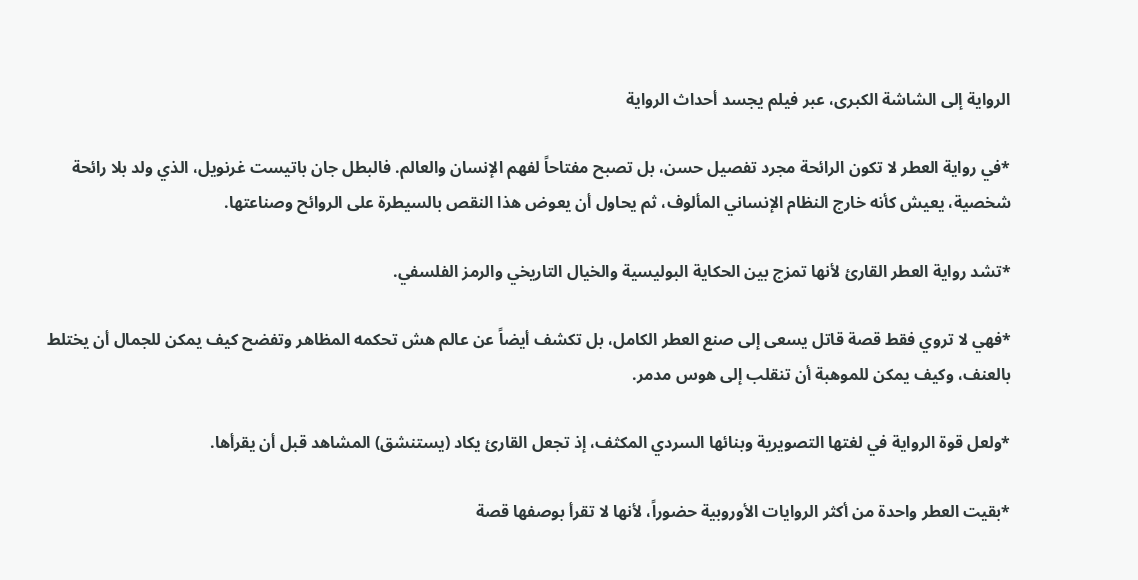الرواية إلى الشاشة الكبرى، عبر فيلم يجسد أحداث الرواية

*في رواية العطر لا تكون الرائحة مجرد تفصيل حسن، بل تصبح مفتاحاً لفهم الإنسان والعالم. فالبطل جان باتیست غرنويل، الذي ولد بلا رائحة شخصية، يعيش كأنه خارج النظام الإنساني المألوف، ثم يحاول أن يعوض هذا النقص بالسيطرة على الروائح وصناعتها.

*تشد رواية العطر القارئ لأنها تمزج بين الحكاية البوليسية والخيال التاريخي والرمز الفلسفي.

*فهي لا تروي فقط قصة قاتل يسعى إلى صنع العطر الكامل، بل تكشف أيضاً عن عالم هش تحكمه المظاهر وتفضح كيف يمكن للجمال أن يختلط بالعنف، وكيف يمكن للموهبة أن تنقلب إلى هوس مدمر.

*ولعل قوة الرواية في لغتها التصويرية وبنائها السردي المكثف، إذ تجعل القارئ يكاد (يستنشق) المشاهد قبل أن يقرأها.

*بقيت العطر واحدة من أكثر الروايات الأوروبية حضوراً، لأنها لا تقرأ بوصفها قصة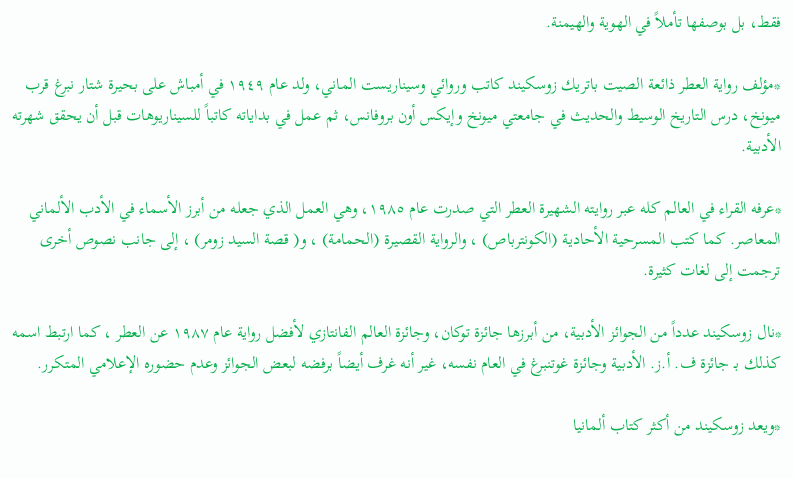فقط، بل بوصفها تأملاً في الهوية والهيمنة.

*مؤلف رواية العطر ذائعة الصيت باتريك زوسكيند كاتب وروائي وسيناريست الماني، ولد عام ١٩٤٩ في أمباش على بحيرة شتار نبرغ قرب ميونخ، درس التاريخ الوسيط والحديث في جامعتي ميونخ وإيكس أون بروفانس، ثم عمل في بداياته كاتباً للسيناريوهات قبل أن يحقق شهرته الأدبية.

*عرفه القراء في العالم كله عبر روايته الشهيرة العطر التي صدرت عام ١٩٨٥، وهي العمل الذي جعله من أبرز الأسماء في الأدب الألماني المعاصر. كما كتب المسرحية الأحادية (الكونترباص) ، والرواية القصيرة (الحمامة) ، و( قصة السيد زومر) ، إلى جانب نصوص أخرى ترجمت إلى لغات كثيرة.

*نال زوسكيند عدداً من الجوائز الأدبية، من أبرزها جائزة توكان، وجائزة العالم الفانتازي لأفضل رواية عام ١٩٨٧ عن العطر ، كما ارتبط اسمه كذلك بـ جائزة ف. أ.ز. الأدبية وجائزة غوتنبرغ في العام نفسه، غير أنه غرف أيضاً برفضه لبعض الجوائز وعدم حضوره الإعلامي المتكرر.

*ويعد زوسكيند من أكثر كتاب ألمانيا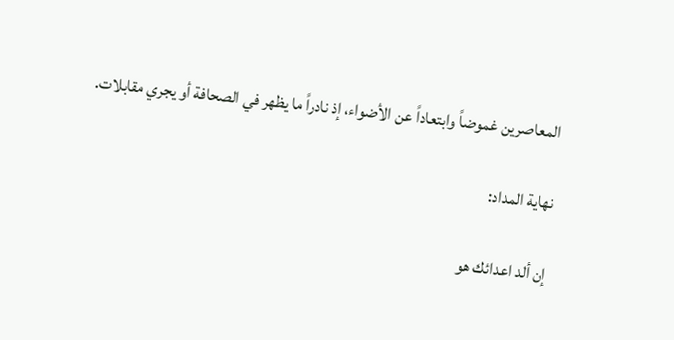المعاصرين غموضاً وابتعاداً عن الأضواء، إذ نادراً ما يظهر في الصحافة أو يجري مقابلات.

نهاية المداد:

إن ألد اعدائك هو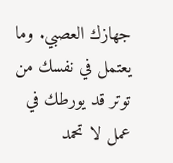جهازك العصبي. وما يعتمل في نفسك من توتر قد يورطك في عمل لا تحمد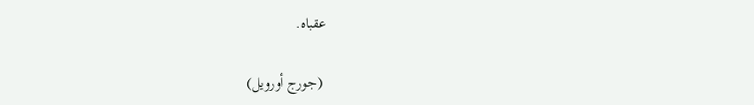عقباه.

 (جورج أورويل)